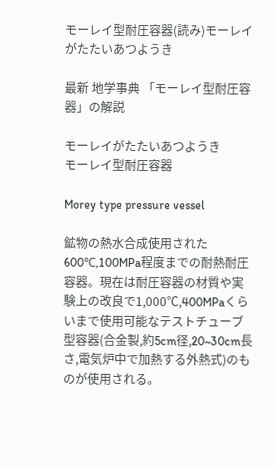モーレイ型耐圧容器(読み)モーレイがたたいあつようき

最新 地学事典 「モーレイ型耐圧容器」の解説

モーレイがたたいあつようき
モーレイ型耐圧容器

Morey type pressure vessel

鉱物の熱水合成使用された600℃,100MPa程度までの耐熱耐圧容器。現在は耐圧容器の材質や実験上の改良で1,000℃,400MPaくらいまで使用可能なテストチューブ型容器(合金製,約5cm径,20~30cm長さ,電気炉中で加熱する外熱式)のものが使用される。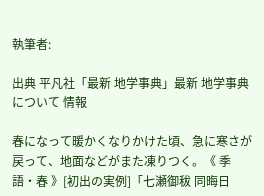執筆者:

出典 平凡社「最新 地学事典」最新 地学事典について 情報

春になって暖かくなりかけた頃、急に寒さが戻って、地面などがまた凍りつく。《 季語・春 》[初出の実例]「七瀬御秡 同晦日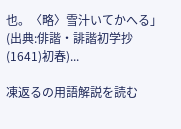也。〈略〉雪汁いてかへる」(出典:俳諧・誹諧初学抄(1641)初春)...

凍返るの用語解説を読む